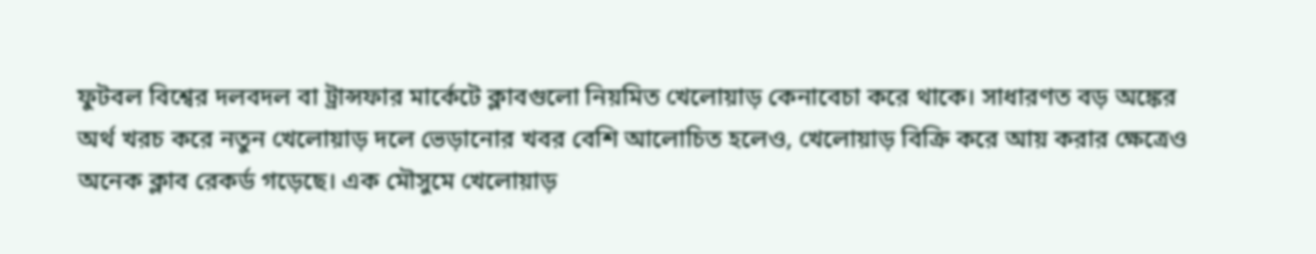ফুটবল বিশ্বের দলবদল বা ট্রান্সফার মার্কেটে ক্লাবগুলো নিয়মিত খেলোয়াড় কেনাবেচা করে থাকে। সাধারণত বড় অঙ্কের অর্থ খরচ করে নতুন খেলোয়াড় দলে ভেড়ানোর খবর বেশি আলোচিত হলেও, খেলোয়াড় বিক্রি করে আয় করার ক্ষেত্রেও অনেক ক্লাব রেকর্ড গড়েছে। এক মৌসুমে খেলোয়াড়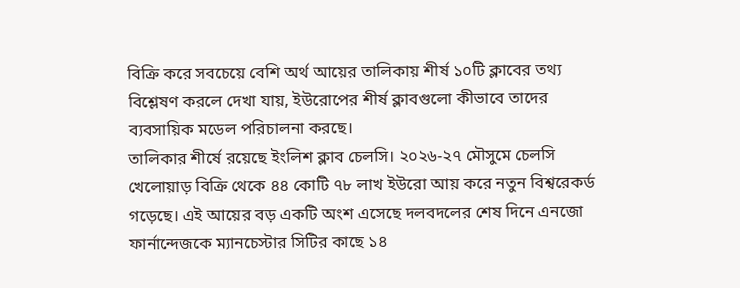বিক্রি করে সবচেয়ে বেশি অর্থ আয়ের তালিকায় শীর্ষ ১০টি ক্লাবের তথ্য বিশ্লেষণ করলে দেখা যায়, ইউরোপের শীর্ষ ক্লাবগুলো কীভাবে তাদের ব্যবসায়িক মডেল পরিচালনা করছে।
তালিকার শীর্ষে রয়েছে ইংলিশ ক্লাব চেলসি। ২০২৬-২৭ মৌসুমে চেলসি খেলোয়াড় বিক্রি থেকে ৪৪ কোটি ৭৮ লাখ ইউরো আয় করে নতুন বিশ্বরেকর্ড গড়েছে। এই আয়ের বড় একটি অংশ এসেছে দলবদলের শেষ দিনে এনজো ফার্নান্দেজকে ম্যানচেস্টার সিটির কাছে ১৪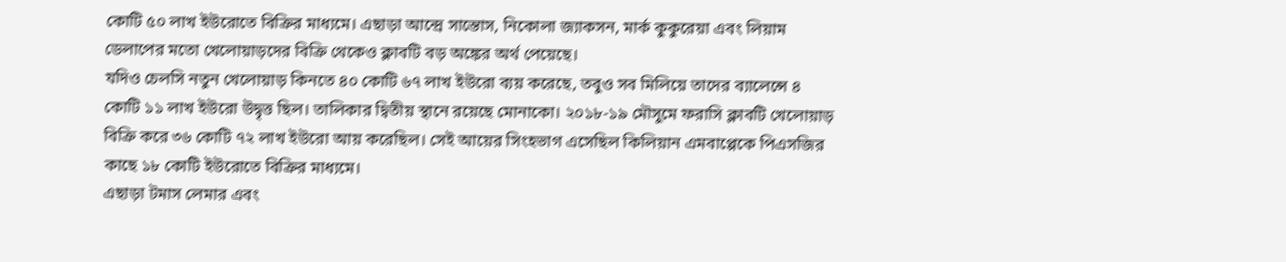কোটি ৫০ লাখ ইউরোতে বিক্রির মাধ্যমে। এছাড়া আন্দ্রে সান্তোস, নিকোলা জ্যাকসন, মার্ক কুকুরেয়া এবং লিয়াম ডেলাপের মতো খেলোয়াড়দের বিক্রি থেকেও ক্লাবটি বড় অঙ্কের অর্থ পেয়েছে।
যদিও চেলসি নতুন খেলোয়াড় কিনতে ৪০ কোটি ৬৭ লাখ ইউরো ব্যয় করেছে, তবুও সব মিলিয়ে তাদের ব্যালেন্সে ৪ কোটি ১১ লাখ ইউরো উদ্বৃত্ত ছিল। তালিকার দ্বিতীয় স্থানে রয়েছে মোনাকো। ২০১৮-১৯ মৌসুমে ফরাসি ক্লাবটি খেলোয়াড় বিক্রি করে ৩৬ কোটি ৭২ লাখ ইউরো আয় করেছিল। সেই আয়ের সিংহভাগ এসেছিল কিলিয়ান এমবাপ্পেকে পিএসজির কাছে ১৮ কোটি ইউরোতে বিক্রির মাধ্যমে।
এছাড়া টমাস লেমার এবং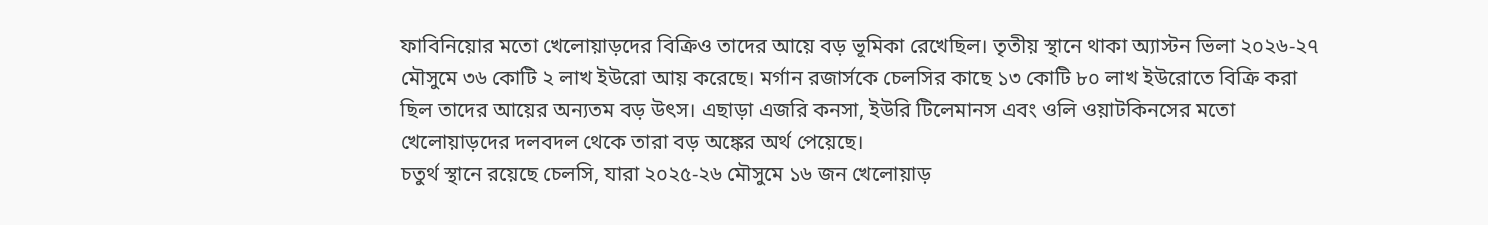ফাবিনিয়োর মতো খেলোয়াড়দের বিক্রিও তাদের আয়ে বড় ভূমিকা রেখেছিল। তৃতীয় স্থানে থাকা অ্যাস্টন ভিলা ২০২৬-২৭ মৌসুমে ৩৬ কোটি ২ লাখ ইউরো আয় করেছে। মর্গান রজার্সকে চেলসির কাছে ১৩ কোটি ৮০ লাখ ইউরোতে বিক্রি করা ছিল তাদের আয়ের অন্যতম বড় উৎস। এছাড়া এজরি কনসা, ইউরি টিলেমানস এবং ওলি ওয়াটকিনসের মতো খেলোয়াড়দের দলবদল থেকে তারা বড় অঙ্কের অর্থ পেয়েছে।
চতুর্থ স্থানে রয়েছে চেলসি, যারা ২০২৫-২৬ মৌসুমে ১৬ জন খেলোয়াড়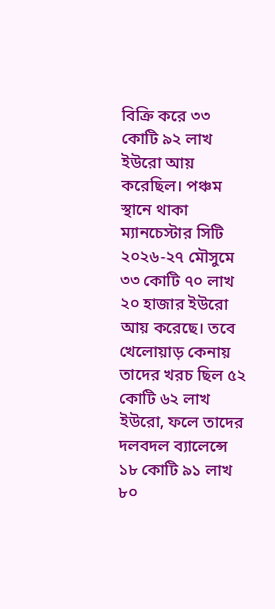বিক্রি করে ৩৩ কোটি ৯২ লাখ ইউরো আয় করেছিল। পঞ্চম স্থানে থাকা ম্যানচেস্টার সিটি ২০২৬-২৭ মৌসুমে ৩৩ কোটি ৭০ লাখ ২০ হাজার ইউরো আয় করেছে। তবে খেলোয়াড় কেনায় তাদের খরচ ছিল ৫২ কোটি ৬২ লাখ ইউরো, ফলে তাদের দলবদল ব্যালেন্সে ১৮ কোটি ৯১ লাখ ৮০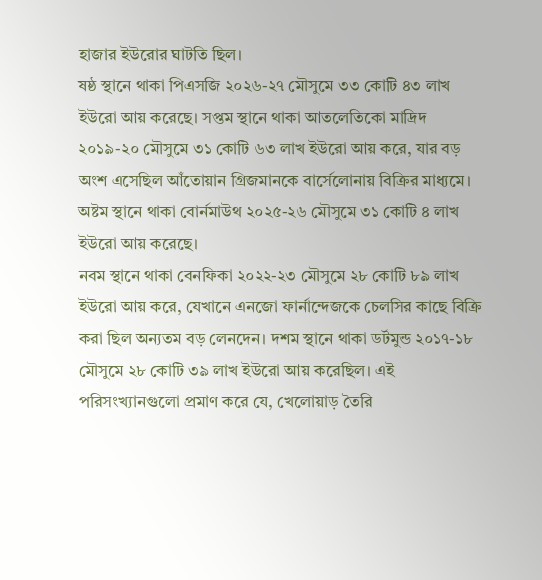হাজার ইউরোর ঘাটতি ছিল।
ষষ্ঠ স্থানে থাকা পিএসজি ২০২৬-২৭ মৌসুমে ৩৩ কোটি ৪৩ লাখ ইউরো আয় করেছে। সপ্তম স্থানে থাকা আতলেতিকো মাদ্রিদ ২০১৯-২০ মৌসুমে ৩১ কোটি ৬৩ লাখ ইউরো আয় করে, যার বড় অংশ এসেছিল আঁতোয়ান গ্রিজমানকে বার্সেলোনায় বিক্রির মাধ্যমে। অষ্টম স্থানে থাকা বোর্নমাউথ ২০২৫-২৬ মৌসুমে ৩১ কোটি ৪ লাখ ইউরো আয় করেছে।
নবম স্থানে থাকা বেনফিকা ২০২২-২৩ মৌসুমে ২৮ কোটি ৮৯ লাখ ইউরো আয় করে, যেখানে এনজো ফার্নান্দেজকে চেলসির কাছে বিক্রি করা ছিল অন্যতম বড় লেনদেন। দশম স্থানে থাকা ডর্টমুন্ড ২০১৭-১৮ মৌসুমে ২৮ কোটি ৩৯ লাখ ইউরো আয় করেছিল। এই পরিসংখ্যানগুলো প্রমাণ করে যে, খেলোয়াড় তৈরি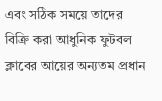এবং সঠিক সময়ে তাদের বিক্রি করা আধুনিক ফুটবল ক্লাবের আয়ের অন্যতম প্রধান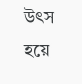উৎস হয়ে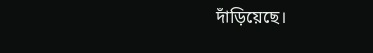দাঁড়িয়েছে।